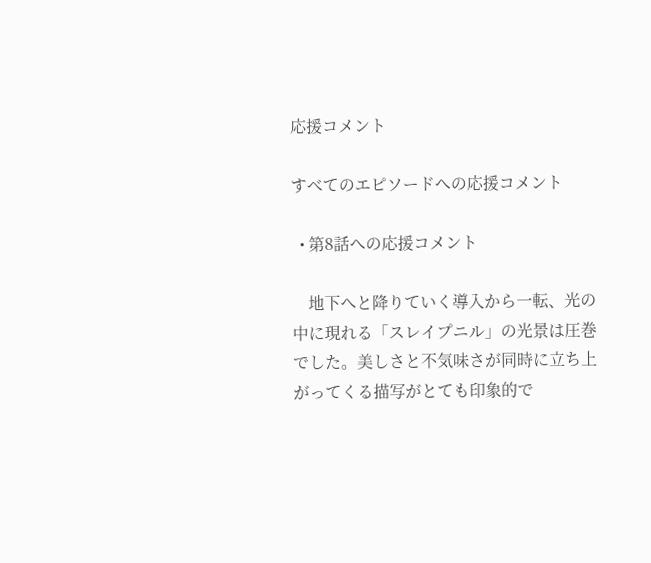応援コメント

すべてのエピソードへの応援コメント

  • 第8話への応援コメント

    地下へと降りていく導入から一転、光の中に現れる「スレイプニル」の光景は圧巻でした。美しさと不気味さが同時に立ち上がってくる描写がとても印象的で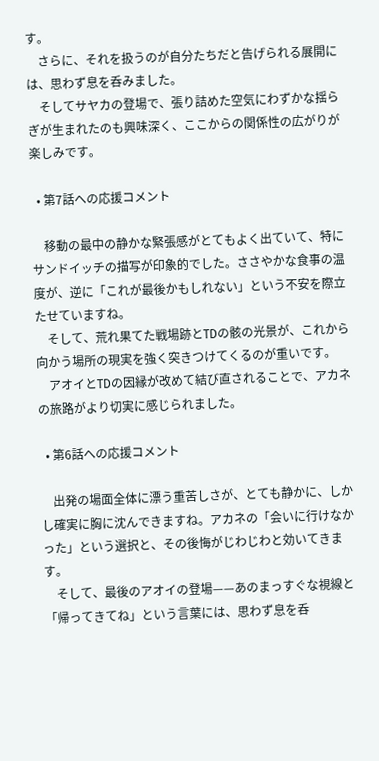す。
    さらに、それを扱うのが自分たちだと告げられる展開には、思わず息を呑みました。
    そしてサヤカの登場で、張り詰めた空気にわずかな揺らぎが生まれたのも興味深く、ここからの関係性の広がりが楽しみです。

  • 第7話への応援コメント

    移動の最中の静かな緊張感がとてもよく出ていて、特にサンドイッチの描写が印象的でした。ささやかな食事の温度が、逆に「これが最後かもしれない」という不安を際立たせていますね。
    そして、荒れ果てた戦場跡とTDの骸の光景が、これから向かう場所の現実を強く突きつけてくるのが重いです。
    アオイとTDの因縁が改めて結び直されることで、アカネの旅路がより切実に感じられました。

  • 第6話への応援コメント

    出発の場面全体に漂う重苦しさが、とても静かに、しかし確実に胸に沈んできますね。アカネの「会いに行けなかった」という選択と、その後悔がじわじわと効いてきます。
    そして、最後のアオイの登場——あのまっすぐな視線と「帰ってきてね」という言葉には、思わず息を呑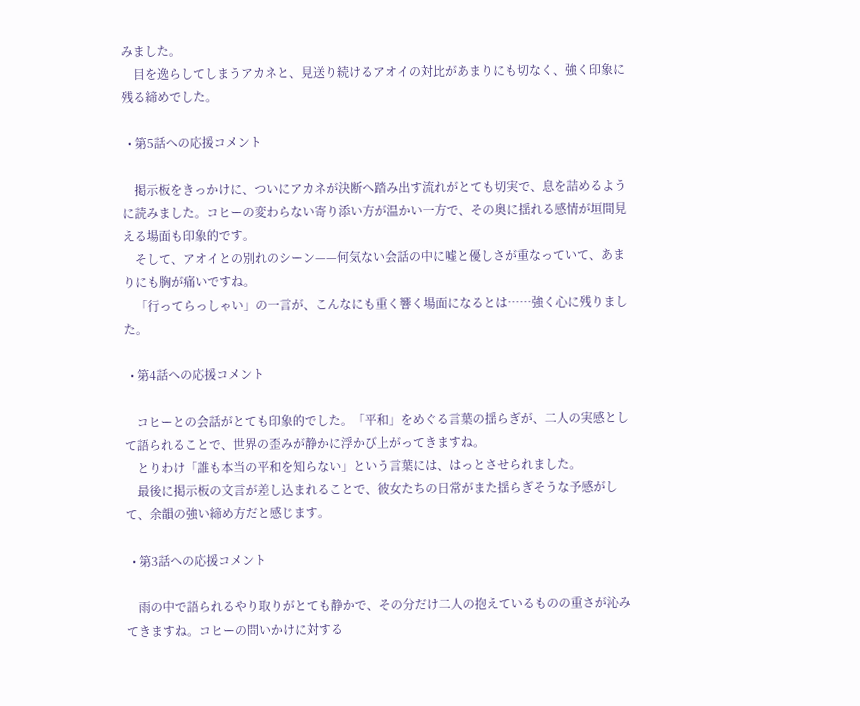みました。
    目を逸らしてしまうアカネと、見送り続けるアオイの対比があまりにも切なく、強く印象に残る締めでした。

  • 第5話への応援コメント

    掲示板をきっかけに、ついにアカネが決断へ踏み出す流れがとても切実で、息を詰めるように読みました。コヒーの変わらない寄り添い方が温かい一方で、その奥に揺れる感情が垣間見える場面も印象的です。
    そして、アオイとの別れのシーン——何気ない会話の中に嘘と優しさが重なっていて、あまりにも胸が痛いですね。
    「行ってらっしゃい」の一言が、こんなにも重く響く場面になるとは……強く心に残りました。

  • 第4話への応援コメント

    コヒーとの会話がとても印象的でした。「平和」をめぐる言葉の揺らぎが、二人の実感として語られることで、世界の歪みが静かに浮かび上がってきますね。
    とりわけ「誰も本当の平和を知らない」という言葉には、はっとさせられました。
    最後に掲示板の文言が差し込まれることで、彼女たちの日常がまた揺らぎそうな予感がして、余韻の強い締め方だと感じます。

  • 第3話への応援コメント

    雨の中で語られるやり取りがとても静かで、その分だけ二人の抱えているものの重さが沁みてきますね。コヒーの問いかけに対する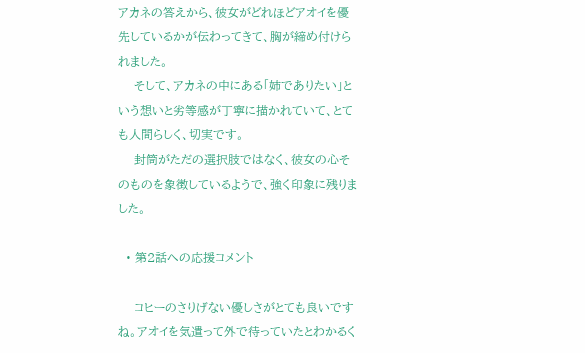アカネの答えから、彼女がどれほどアオイを優先しているかが伝わってきて、胸が締め付けられました。
    そして、アカネの中にある「姉でありたい」という想いと劣等感が丁寧に描かれていて、とても人間らしく、切実です。
    封筒がただの選択肢ではなく、彼女の心そのものを象徴しているようで、強く印象に残りました。

  • 第2話への応援コメント

    コヒーのさりげない優しさがとても良いですね。アオイを気遣って外で待っていたとわかるく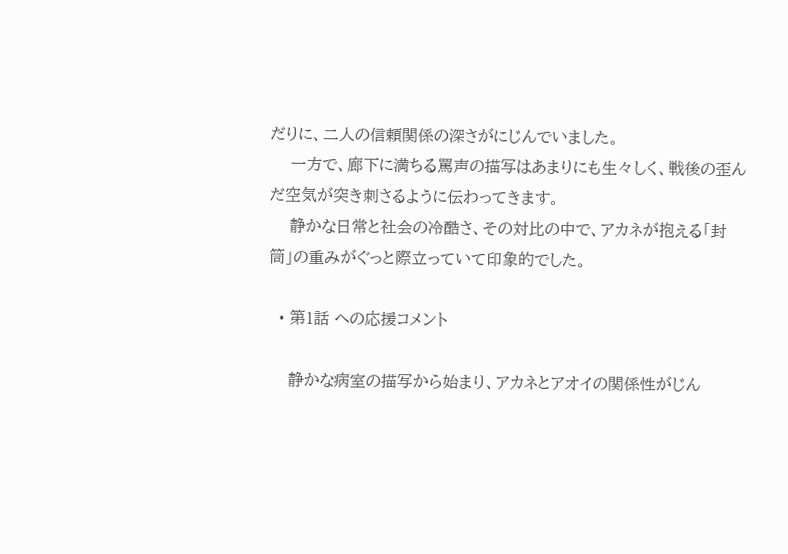だりに、二人の信頼関係の深さがにじんでいました。
    一方で、廊下に満ちる罵声の描写はあまりにも生々しく、戦後の歪んだ空気が突き刺さるように伝わってきます。
    静かな日常と社会の冷酷さ、その対比の中で、アカネが抱える「封筒」の重みがぐっと際立っていて印象的でした。

  • 第1話 への応援コメント

    静かな病室の描写から始まり、アカネとアオイの関係性がじん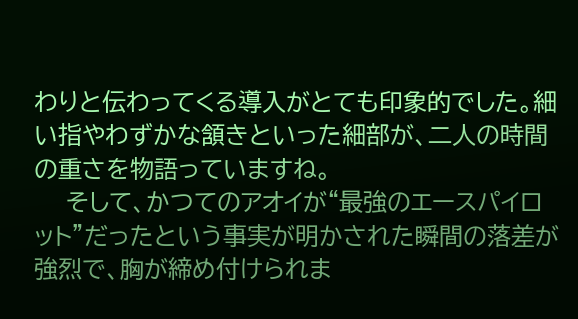わりと伝わってくる導入がとても印象的でした。細い指やわずかな頷きといった細部が、二人の時間の重さを物語っていますね。
    そして、かつてのアオイが“最強のエースパイロット”だったという事実が明かされた瞬間の落差が強烈で、胸が締め付けられま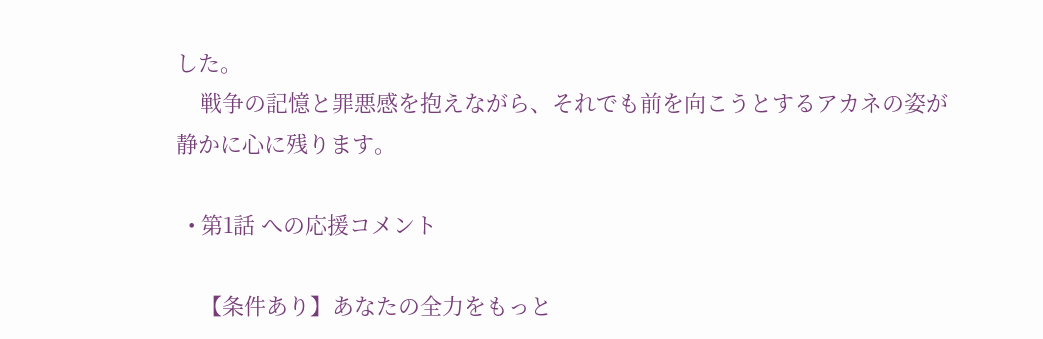した。
    戦争の記憶と罪悪感を抱えながら、それでも前を向こうとするアカネの姿が静かに心に残ります。

  • 第1話 への応援コメント

    【条件あり】あなたの全力をもっと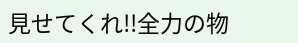見せてくれ!!全力の物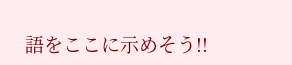語をここに示めそう!!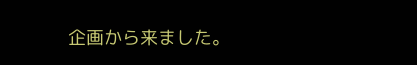企画から来ました。